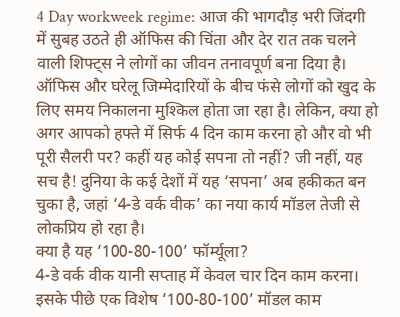4 Day workweek regime: आज की भागदौड़ भरी जिंदगी में सुबह उठते ही ऑफिस की चिंता और देर रात तक चलने वाली शिफ्ट्स ने लोगों का जीवन तनावपूर्ण बना दिया है। ऑफिस और घरेलू जिम्मेदारियों के बीच फंसे लोगों को खुद के लिए समय निकालना मुश्किल होता जा रहा है। लेकिन, क्या हो अगर आपको हफ्ते में सिर्फ 4 दिन काम करना हो और वो भी पूरी सैलरी पर? कहीं यह कोई सपना तो नहीं? जी नहीं, यह सच है! दुनिया के कई देशों में यह ‘सपना’ अब हकीकत बन चुका है, जहां ‘4-डे वर्क वीक’ का नया कार्य मॉडल तेजी से लोकप्रिय हो रहा है।
क्या है यह ‘100-80-100’ फॉर्म्यूला?
4-डे वर्क वीक यानी सप्ताह में केवल चार दिन काम करना। इसके पीछे एक विशेष ‘100-80-100’ मॉडल काम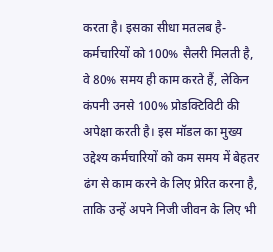करता है। इसका सीधा मतलब है- कर्मचारियों को 100% सैलरी मिलती है, वे 80% समय ही काम करते हैं, लेकिन कंपनी उनसे 100% प्रोडक्टिविटी की अपेक्षा करती है। इस मॉडल का मुख्य उद्देश्य कर्मचारियों को कम समय में बेहतर ढंग से काम करने के लिए प्रेरित करना है, ताकि उन्हें अपने निजी जीवन के लिए भी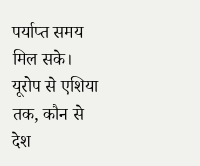पर्याप्त समय मिल सके।
यूरोप से एशिया तक, कौन से देश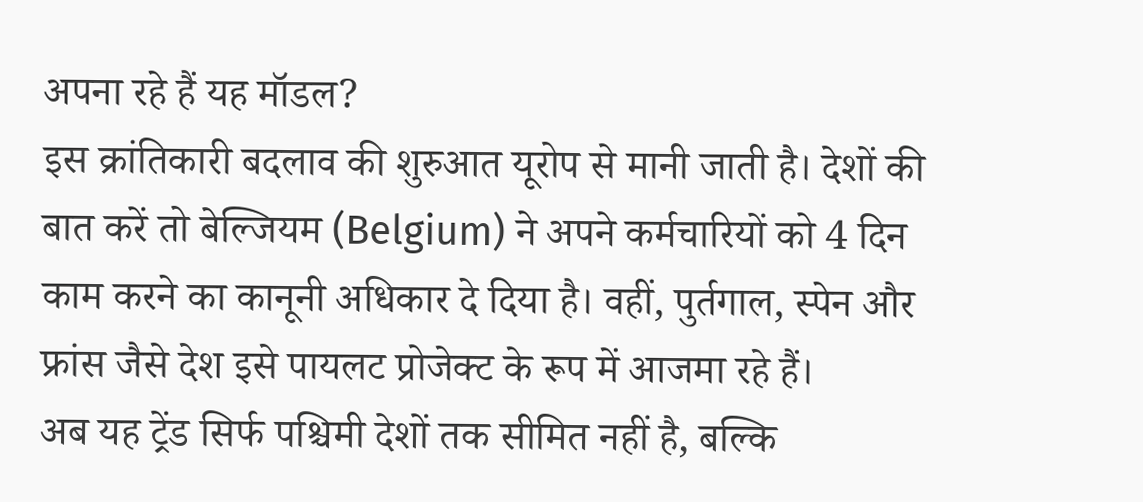अपना रहे हैं यह मॉडल?
इस क्रांतिकारी बदलाव की शुरुआत यूरोप से मानी जाती है। देशों की बात करें तो बेल्जियम (Belgium) ने अपने कर्मचारियों को 4 दिन काम करने का कानूनी अधिकार दे दिया है। वहीं, पुर्तगाल, स्पेन और फ्रांस जैसे देश इसे पायलट प्रोजेक्ट के रूप में आजमा रहे हैं।
अब यह ट्रेंड सिर्फ पश्चिमी देशों तक सीमित नहीं है, बल्कि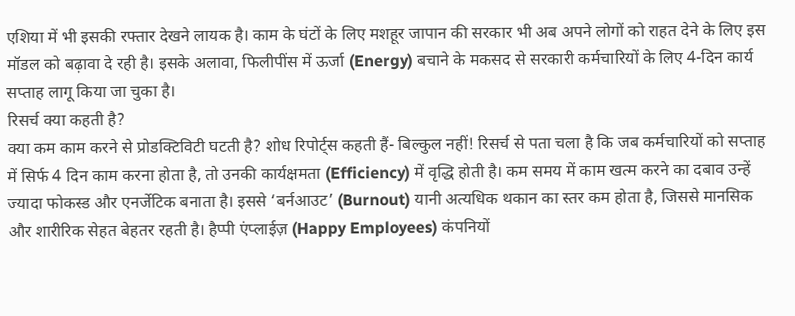एशिया में भी इसकी रफ्तार देखने लायक है। काम के घंटों के लिए मशहूर जापान की सरकार भी अब अपने लोगों को राहत देने के लिए इस मॉडल को बढ़ावा दे रही है। इसके अलावा, फिलीपींस में ऊर्जा (Energy) बचाने के मकसद से सरकारी कर्मचारियों के लिए 4-दिन कार्य सप्ताह लागू किया जा चुका है।
रिसर्च क्या कहती है?
क्या कम काम करने से प्रोडक्टिविटी घटती है? शोध रिपोर्ट्स कहती हैं- बिल्कुल नहीं! रिसर्च से पता चला है कि जब कर्मचारियों को सप्ताह में सिर्फ 4 दिन काम करना होता है, तो उनकी कार्यक्षमता (Efficiency) में वृद्धि होती है। कम समय में काम खत्म करने का दबाव उन्हें ज्यादा फोकस्ड और एनर्जेटिक बनाता है। इससे ‘बर्नआउट’ (Burnout) यानी अत्यधिक थकान का स्तर कम होता है, जिससे मानसिक और शारीरिक सेहत बेहतर रहती है। हैप्पी एंप्लाईज़ (Happy Employees) कंपनियों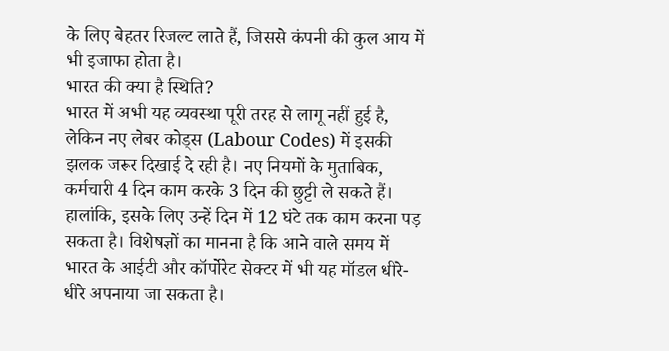के लिए बेहतर रिजल्ट लाते हैं, जिससे कंपनी की कुल आय में भी इजाफा होता है।
भारत की क्या है स्थिति?
भारत में अभी यह व्यवस्था पूरी तरह से लागू नहीं हुई है, लेकिन नए लेबर कोड्स (Labour Codes) में इसकी झलक जरूर दिखाई दे रही है। नए नियमों के मुताबिक, कर्मचारी 4 दिन काम करके 3 दिन की छुट्टी ले सकते हैं। हालांकि, इसके लिए उन्हें दिन में 12 घंटे तक काम करना पड़ सकता है। विशेषज्ञों का मानना है कि आने वाले समय में भारत के आईटी और कॉर्पोरेट सेक्टर में भी यह मॉडल धीरे-धीरे अपनाया जा सकता है।